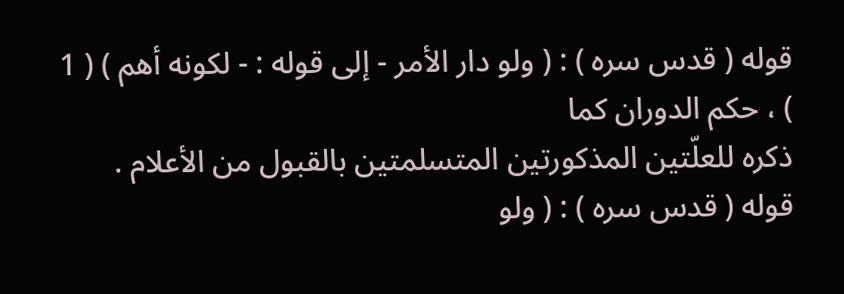قوله ( قدس سره ) : ( ولو دار الأمر - إلى قوله : - لكونه أهم ) ( 1 ) ، حكم الدوران كما
ذكره للعلّتين المذكورتين المتسلمتين بالقبول من الأعلام .
قوله ( قدس سره ) : ( ولو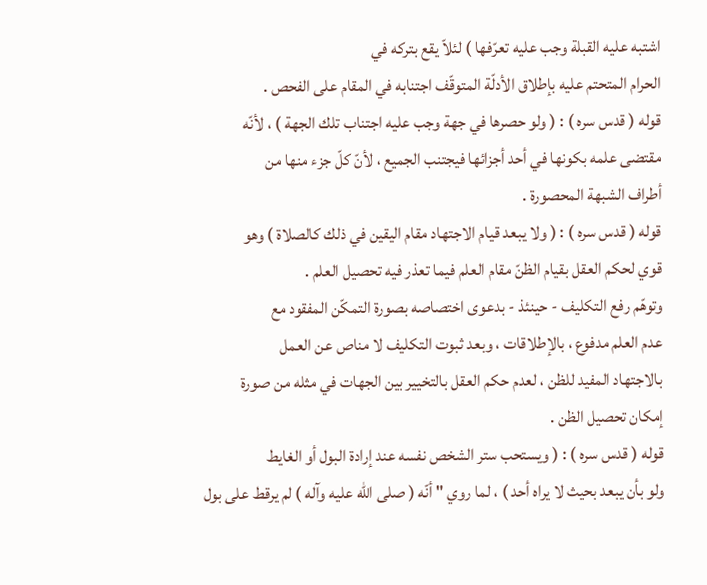اشتبه عليه القبلة وجب عليه تعرّفها ) لئلاّ يقع بتركه في
الحرام المتحتم عليه بإطلاق الأدلّة المتوقّف اجتنابه في المقام على الفحص .
قوله ( قدس سره ) : ( ولو حصرها في جهة وجب عليه اجتناب تلك الجهة ) ، لأنّه
مقتضى علمه بكونها في أحد أجزائها فيجتنب الجميع ، لأنّ كلّ جزء منها من
أطراف الشبهة المحصورة .
قوله ( قدس سره ) : ( ولا يبعد قيام الاجتهاد مقام اليقين في ذلك كالصلاة ) وهو
قوي لحكم العقل بقيام الظنّ مقام العلم فيما تعذر فيه تحصيل العلم .
وتوهّم رفع التكليف - حينئذ - بدعوى اختصاصه بصورة التمكّن المفقود مع
عدم العلم مدفوع ، بالإطلاقات ، وبعد ثبوت التكليف لا مناص عن العمل
بالاجتهاد المفيد للظن ، لعدم حكم العقل بالتخيير بين الجهات في مثله من صورة
إمكان تحصيل الظن .
قوله ( قدس سره ) : ( ويستحب ستر الشخص نفسه عند إرادة البول أو الغايط
ولو بأن يبعد بحيث لا يراه أحد ) ، لما روي " أنّه ( صلى الله عليه وآله ) لم يرقط على بول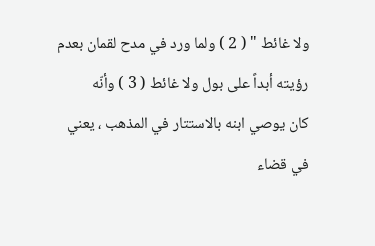ولا غائط " ( 2 ) ولما ورد في مدح لقمان بعدم رؤيته أبداً على بول ولا غائط ( 3 ) وأنّه
كان يوصي ابنه بالاستتار في المذهب ، يعني في قضاء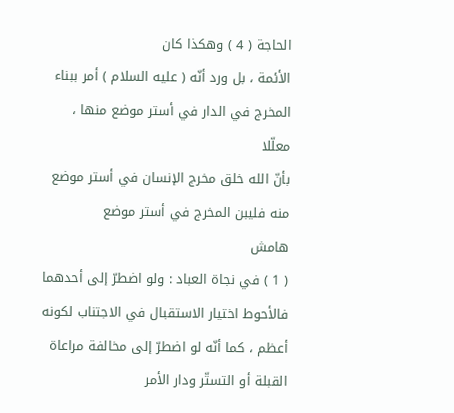الحاجة ( 4 ) وهكذا كان
الأئمة ، بل ورد أنّه ( عليه السلام ) أمر ببناء المخرج في الدار في أستر موضع منها ، معلّلا
بأنّ الله خلق مخرج الإنسان في أستر موضع منه فليبن المخرج في أستر موضع
هامش
( 1 ) في نجاة العباد : ولو اضطرّ إلى أحدهما فالأحوط اختيار الاستقبال في الاجتناب لكونه
أعظم ، كما أنّه لو اضطرّ إلى مخالفة مراعاة القبلة أو التستّر ودار الأمر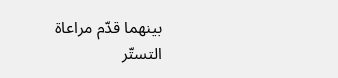بينهما قدّم مراعاة
التستّر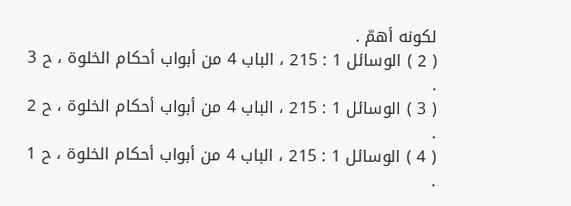لكونه أهمّ .
( 2 ) الوسائل 1 : 215 ، الباب 4 من أبواب أحكام الخلوة ، ح 3 .
( 3 ) الوسائل 1 : 215 ، الباب 4 من أبواب أحكام الخلوة ، ح 2 .
( 4 ) الوسائل 1 : 215 ، الباب 4 من أبواب أحكام الخلوة ، ح 1 .